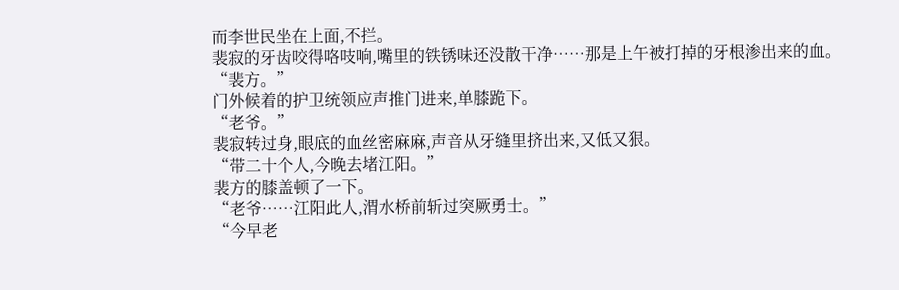而李世民坐在上面,不拦。
裴寂的牙齿咬得咯吱响,嘴里的铁锈味还没散干净……那是上午被打掉的牙根渗出来的血。
“裴方。”
门外候着的护卫统领应声推门进来,单膝跪下。
“老爷。”
裴寂转过身,眼底的血丝密麻麻,声音从牙缝里挤出来,又低又狠。
“带二十个人,今晚去堵江阳。”
裴方的膝盖顿了一下。
“老爷……江阳此人,渭水桥前斩过突厥勇士。”
“今早老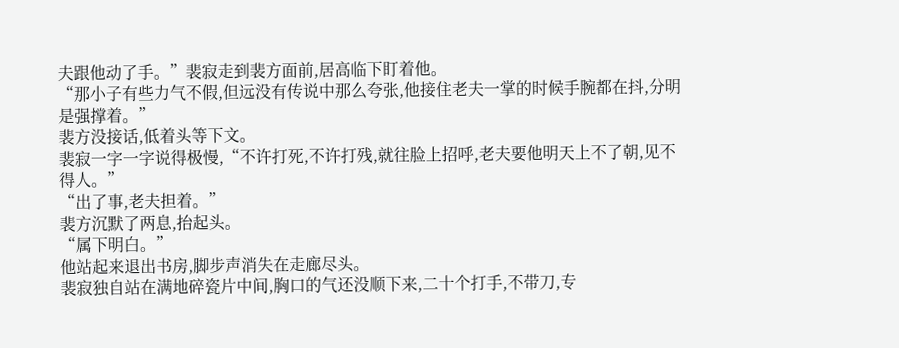夫跟他动了手。”裴寂走到裴方面前,居高临下盯着他。
“那小子有些力气不假,但远没有传说中那么夸张,他接住老夫一掌的时候手腕都在抖,分明是强撑着。”
裴方没接话,低着头等下文。
裴寂一字一字说得极慢,“不许打死,不许打残,就往脸上招呼,老夫要他明天上不了朝,见不得人。”
“出了事,老夫担着。”
裴方沉默了两息,抬起头。
“属下明白。”
他站起来退出书房,脚步声消失在走廊尽头。
裴寂独自站在满地碎瓷片中间,胸口的气还没顺下来,二十个打手,不带刀,专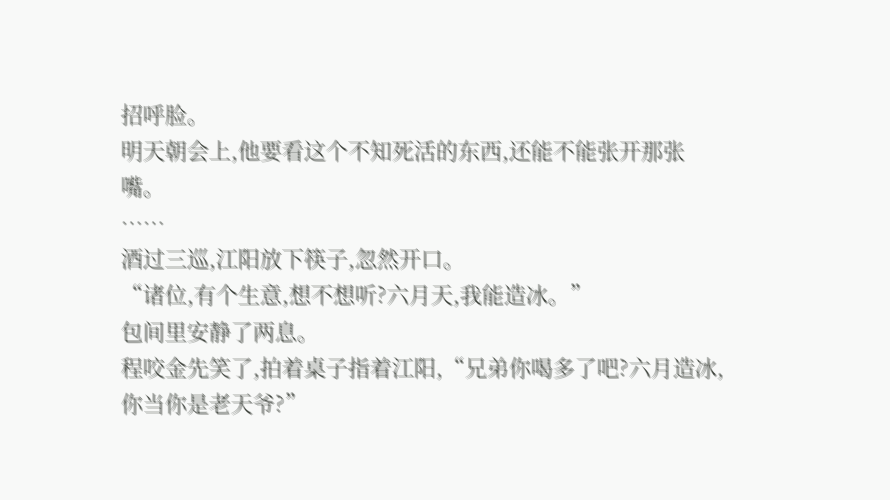招呼脸。
明天朝会上,他要看这个不知死活的东西,还能不能张开那张嘴。
……
酒过三巡,江阳放下筷子,忽然开口。
“诸位,有个生意,想不想听?六月天,我能造冰。”
包间里安静了两息。
程咬金先笑了,拍着桌子指着江阳,“兄弟你喝多了吧?六月造冰,你当你是老天爷?”